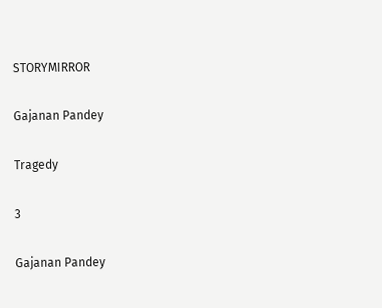STORYMIRROR

Gajanan Pandey

Tragedy

3

Gajanan Pandey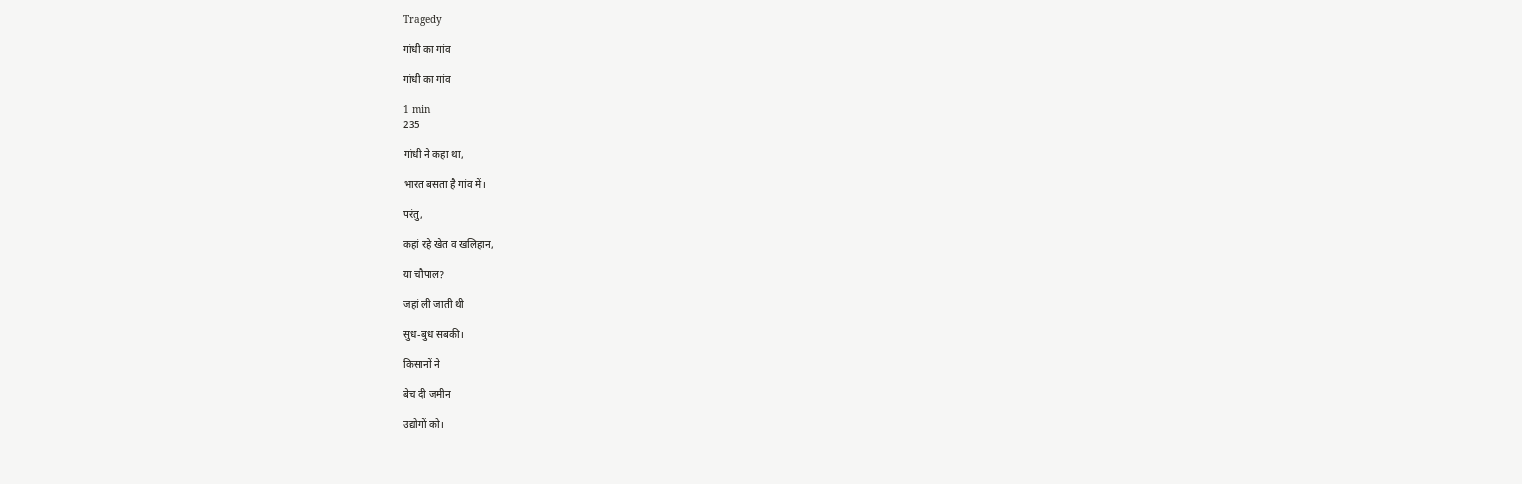Tragedy

गांधी का गांव

गांधी का गांव

1 min
235

गांधी ने कहा था,

भारत बसता है गांव में।

परंतु,

कहां रहे खेत व खलिहान,

या चौपाल?

जहां ली जाती थी

सुध-बुध सबकी।

किसानों ने

बेच दी जमीन

उद्योगों को।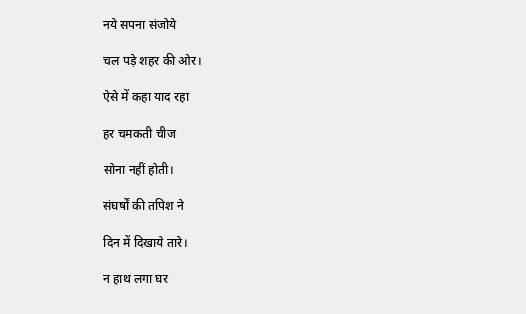नये सपना संजोये

चल पड़े शहर की ओर।

ऐसे में कहा याद रहा

हर चमकती चीज

सोना नहीं होती।

संघर्षों की तपिश ने

दिन में दिखाये तारे।

न हाथ लगा घर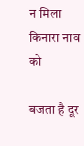न मिला किनारा नाव को

बजता है दूर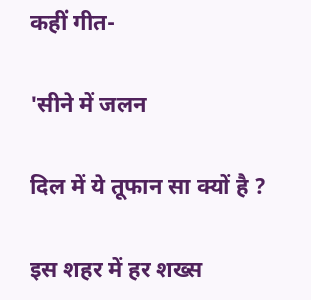कहीं गीत-

'सीने में जलन

दिल में ये तूफान सा क्यों है ?

इस शहर में हर शख्स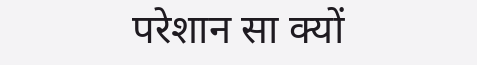परेशान सा क्यों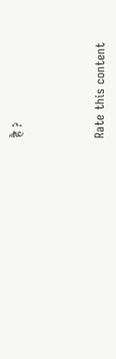है ?



Rate this content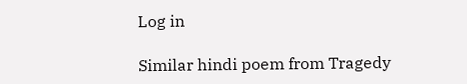Log in

Similar hindi poem from Tragedy